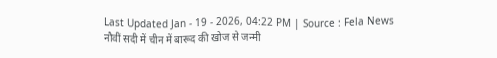Last Updated Jan - 19 - 2026, 04:22 PM | Source : Fela News
नौवीं सदी में चीन में बारूद की खोज से जन्मी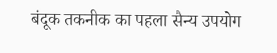बंदूक तकनीक का पहला सैन्य उपयोग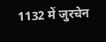1132 में जुरचेन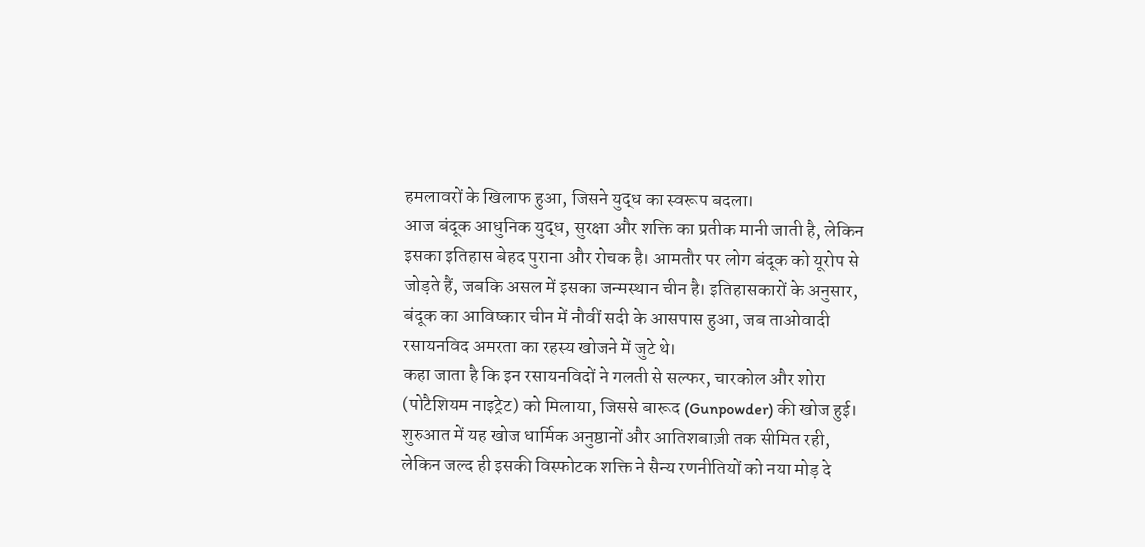हमलावरों के खिलाफ हुआ, जिसने युद्ध का स्वरूप बदला।
आज बंदूक आधुनिक युद्ध, सुरक्षा और शक्ति का प्रतीक मानी जाती है, लेकिन इसका इतिहास बेहद पुराना और रोचक है। आमतौर पर लोग बंदूक को यूरोप से जोड़ते हैं, जबकि असल में इसका जन्मस्थान चीन है। इतिहासकारों के अनुसार, बंदूक का आविष्कार चीन में नौवीं सदी के आसपास हुआ, जब ताओवादी रसायनविद अमरता का रहस्य खोजने में जुटे थे।
कहा जाता है कि इन रसायनविदों ने गलती से सल्फर, चारकोल और शोरा (पोटैशियम नाइट्रेट) को मिलाया, जिससे बारूद (Gunpowder) की खोज हुई। शुरुआत में यह खोज धार्मिक अनुष्ठानों और आतिशबाज़ी तक सीमित रही, लेकिन जल्द ही इसकी विस्फोटक शक्ति ने सैन्य रणनीतियों को नया मोड़ दे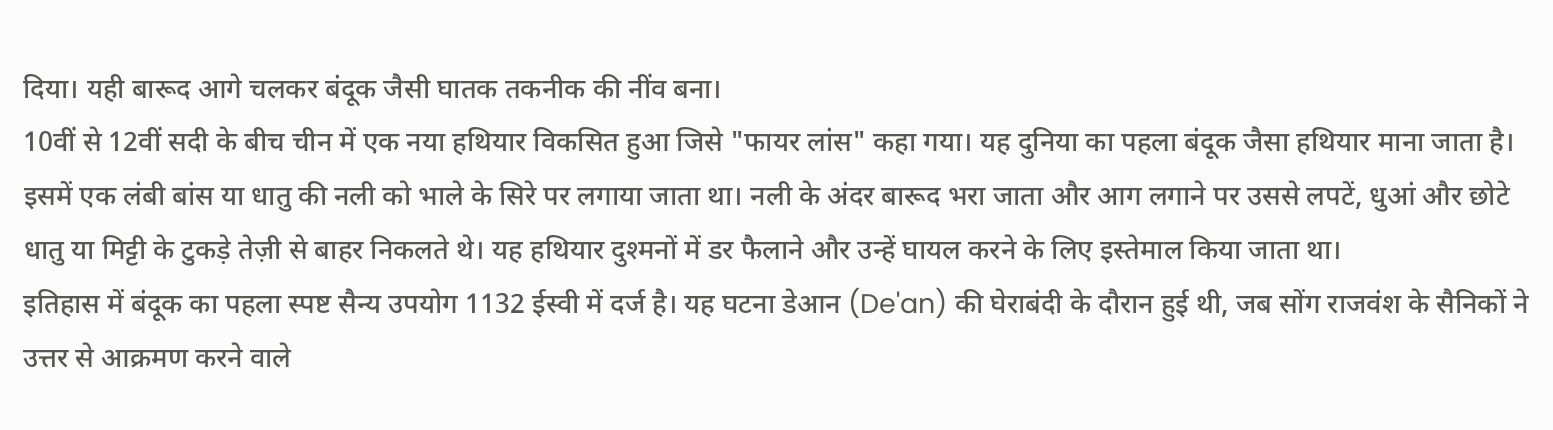दिया। यही बारूद आगे चलकर बंदूक जैसी घातक तकनीक की नींव बना।
10वीं से 12वीं सदी के बीच चीन में एक नया हथियार विकसित हुआ जिसे "फायर लांस" कहा गया। यह दुनिया का पहला बंदूक जैसा हथियार माना जाता है। इसमें एक लंबी बांस या धातु की नली को भाले के सिरे पर लगाया जाता था। नली के अंदर बारूद भरा जाता और आग लगाने पर उससे लपटें, धुआं और छोटे धातु या मिट्टी के टुकड़े तेज़ी से बाहर निकलते थे। यह हथियार दुश्मनों में डर फैलाने और उन्हें घायल करने के लिए इस्तेमाल किया जाता था।
इतिहास में बंदूक का पहला स्पष्ट सैन्य उपयोग 1132 ईस्वी में दर्ज है। यह घटना डेआन (De'an) की घेराबंदी के दौरान हुई थी, जब सोंग राजवंश के सैनिकों ने उत्तर से आक्रमण करने वाले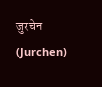जुरचेन (Jurchen)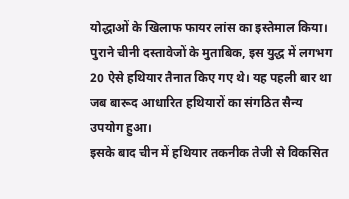योद्धाओं के खिलाफ फायर लांस का इस्तेमाल किया। पुराने चीनी दस्तावेजों के मुताबिक, इस युद्ध में लगभग 20 ऐसे हथियार तैनात किए गए थे। यह पहली बार था जब बारूद आधारित हथियारों का संगठित सैन्य उपयोग हुआ।
इसके बाद चीन में हथियार तकनीक तेजी से विकसित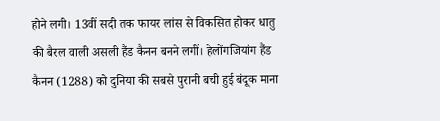होने लगी। 13वीं सदी तक फायर लांस से विकसित होकर धातु की बैरल वाली असली हैंड कैनन बनने लगीं। हेलोंगजियांग हैंड कैनन (1288) को दुनिया की सबसे पुरानी बची हुई बंदूक माना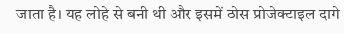जाता है। यह लोहे से बनी थी और इसमें ठोस प्रोजेक्टाइल दागे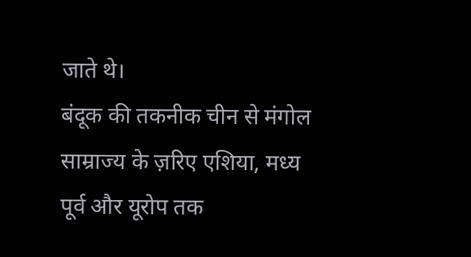जाते थे।
बंदूक की तकनीक चीन से मंगोल साम्राज्य के ज़रिए एशिया, मध्य पूर्व और यूरोप तक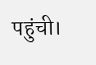पहुंची।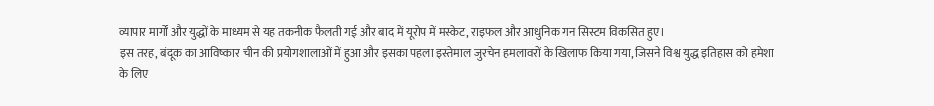व्यापार मार्गों और युद्धों के माध्यम से यह तकनीक फैलती गई और बाद में यूरोप में मस्केट, राइफल और आधुनिक गन सिस्टम विकसित हुए।
इस तरह, बंदूक का आविष्कार चीन की प्रयोगशालाओं में हुआ और इसका पहला इस्तेमाल जुरचेन हमलावरों के खिलाफ किया गया, जिसने विश्व युद्ध इतिहास को हमेशा के लिए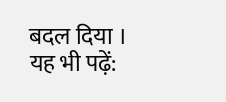बदल दिया ।
यह भी पढ़ें: